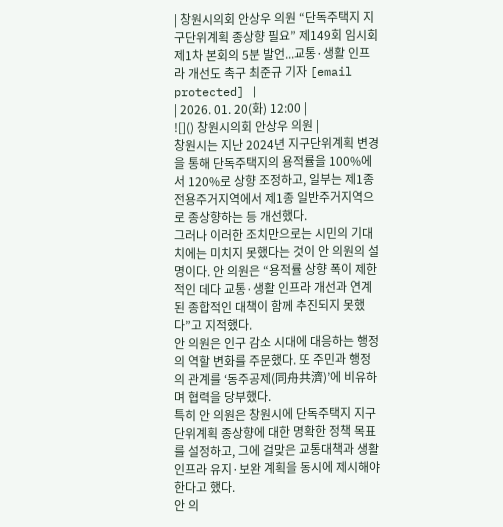| 창원시의회 안상우 의원 “단독주택지 지구단위계획 종상향 필요” 제149회 임시회 제1차 본회의 5분 발언...교통·생활 인프라 개선도 촉구 최준규 기자 [email protected] |
| 2026. 01. 20(화) 12:00 |
![]() 창원시의회 안상우 의원 |
창원시는 지난 2024년 지구단위계획 변경을 통해 단독주택지의 용적률을 100%에서 120%로 상향 조정하고, 일부는 제1종 전용주거지역에서 제1종 일반주거지역으로 종상향하는 등 개선했다.
그러나 이러한 조치만으로는 시민의 기대치에는 미치지 못했다는 것이 안 의원의 설명이다. 안 의원은 “용적률 상향 폭이 제한적인 데다 교통·생활 인프라 개선과 연계된 종합적인 대책이 함께 추진되지 못했다”고 지적했다.
안 의원은 인구 감소 시대에 대응하는 행정의 역할 변화를 주문했다. 또 주민과 행정의 관계를 ‘동주공제(同舟共濟)’에 비유하며 협력을 당부했다.
특히 안 의원은 창원시에 단독주택지 지구단위계획 종상향에 대한 명확한 정책 목표를 설정하고, 그에 걸맞은 교통대책과 생활 인프라 유지·보완 계획을 동시에 제시해야 한다고 했다.
안 의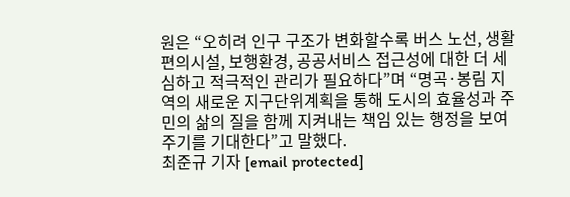원은 “오히려 인구 구조가 변화할수록 버스 노선, 생활 편의시설, 보행환경, 공공서비스 접근성에 대한 더 세심하고 적극적인 관리가 필요하다”며 “명곡·봉림 지역의 새로운 지구단위계획을 통해 도시의 효율성과 주민의 삶의 질을 함께 지켜내는 책임 있는 행정을 보여주기를 기대한다”고 말했다.
최준규 기자 [email protected]